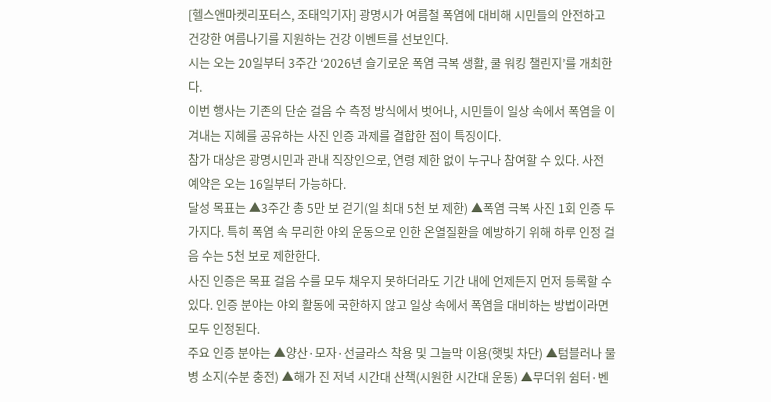[헬스앤마켓리포터스, 조태익기자] 광명시가 여름철 폭염에 대비해 시민들의 안전하고 건강한 여름나기를 지원하는 건강 이벤트를 선보인다.
시는 오는 20일부터 3주간 ‘2026년 슬기로운 폭염 극복 생활, 쿨 워킹 챌린지’를 개최한다.
이번 행사는 기존의 단순 걸음 수 측정 방식에서 벗어나, 시민들이 일상 속에서 폭염을 이겨내는 지혜를 공유하는 사진 인증 과제를 결합한 점이 특징이다.
참가 대상은 광명시민과 관내 직장인으로, 연령 제한 없이 누구나 참여할 수 있다. 사전 예약은 오는 16일부터 가능하다.
달성 목표는 ▲3주간 총 5만 보 걷기(일 최대 5천 보 제한) ▲폭염 극복 사진 1회 인증 두 가지다. 특히 폭염 속 무리한 야외 운동으로 인한 온열질환을 예방하기 위해 하루 인정 걸음 수는 5천 보로 제한한다.
사진 인증은 목표 걸음 수를 모두 채우지 못하더라도 기간 내에 언제든지 먼저 등록할 수 있다. 인증 분야는 야외 활동에 국한하지 않고 일상 속에서 폭염을 대비하는 방법이라면 모두 인정된다.
주요 인증 분야는 ▲양산·모자·선글라스 착용 및 그늘막 이용(햇빛 차단) ▲텀블러나 물병 소지(수분 충전) ▲해가 진 저녁 시간대 산책(시원한 시간대 운동) ▲무더위 쉼터·벤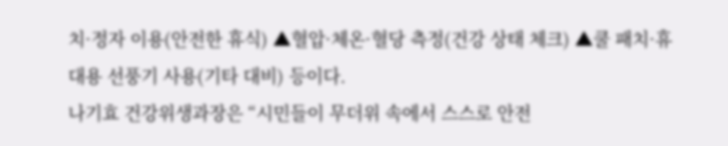치·정자 이용(안전한 휴식) ▲혈압·체온·혈당 측정(건강 상태 체크) ▲쿨 패치·휴대용 선풍기 사용(기타 대비) 등이다.
나기효 건강위생과장은 “시민들이 무더위 속에서 스스로 안전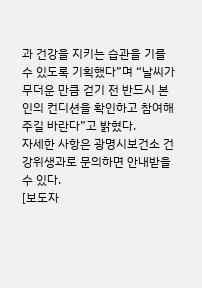과 건강을 지키는 습관을 기를 수 있도록 기획했다”며 “날씨가 무더운 만큼 걷기 전 반드시 본인의 컨디션을 확인하고 참여해 주길 바란다”고 밝혔다.
자세한 사항은 광명시보건소 건강위생과로 문의하면 안내받을 수 있다.
[보도자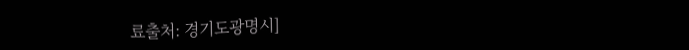료출처: 경기도광명시]